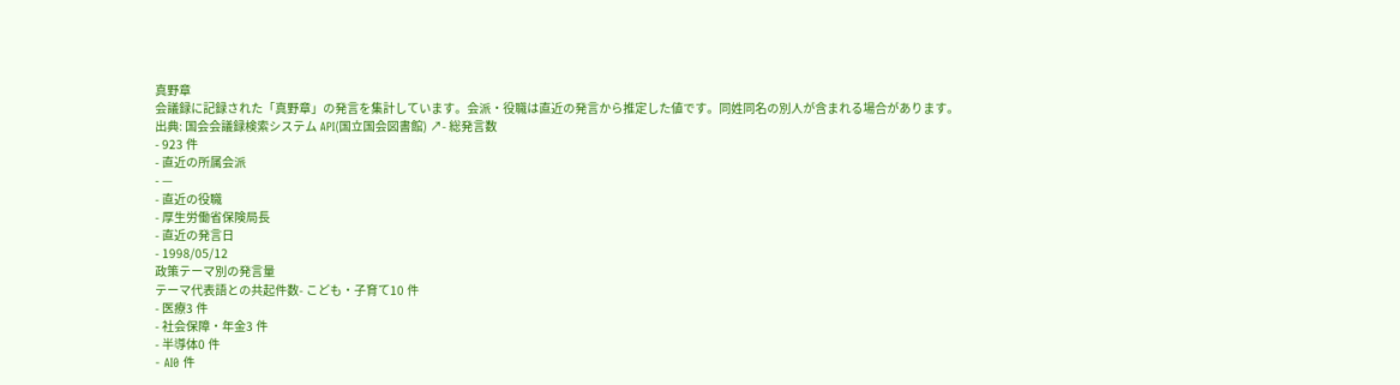真野章
会議録に記録された「真野章」の発言を集計しています。会派・役職は直近の発言から推定した値です。同姓同名の別人が含まれる場合があります。
出典: 国会会議録検索システム API(国立国会図書館) ↗- 総発言数
- 923 件
- 直近の所属会派
- —
- 直近の役職
- 厚生労働省保険局長
- 直近の発言日
- 1998/05/12
政策テーマ別の発言量
テーマ代表語との共起件数- こども・子育て10 件
- 医療3 件
- 社会保障・年金3 件
- 半導体0 件
- AI0 件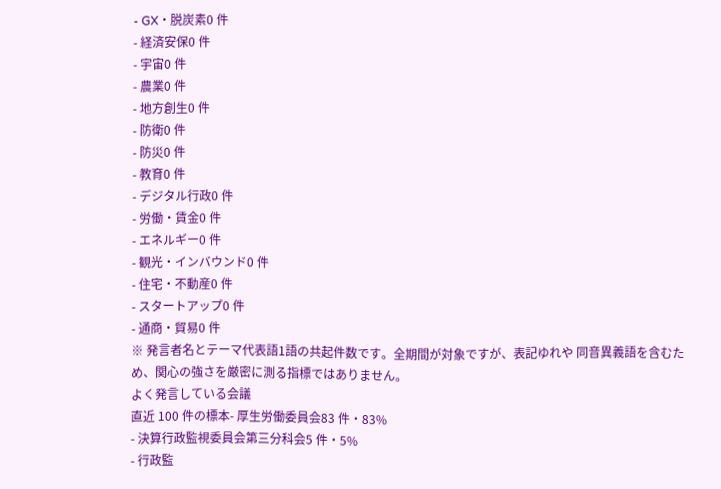- GX・脱炭素0 件
- 経済安保0 件
- 宇宙0 件
- 農業0 件
- 地方創生0 件
- 防衛0 件
- 防災0 件
- 教育0 件
- デジタル行政0 件
- 労働・賃金0 件
- エネルギー0 件
- 観光・インバウンド0 件
- 住宅・不動産0 件
- スタートアップ0 件
- 通商・貿易0 件
※ 発言者名とテーマ代表語1語の共起件数です。全期間が対象ですが、表記ゆれや 同音異義語を含むため、関心の強さを厳密に測る指標ではありません。
よく発言している会議
直近 100 件の標本- 厚生労働委員会83 件・83%
- 決算行政監視委員会第三分科会5 件・5%
- 行政監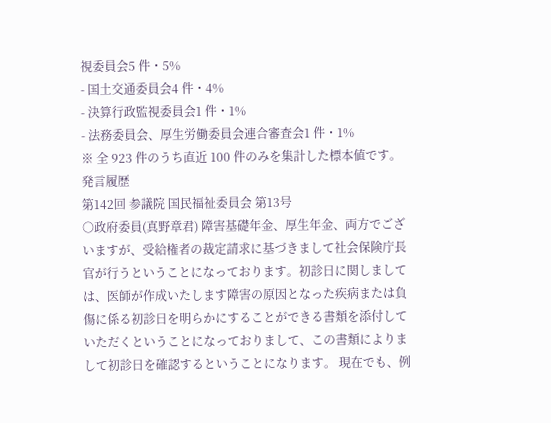視委員会5 件・5%
- 国土交通委員会4 件・4%
- 決算行政監視委員会1 件・1%
- 法務委員会、厚生労働委員会連合審査会1 件・1%
※ 全 923 件のうち直近 100 件のみを集計した標本値です。
発言履歴
第142回 参議院 国民福祉委員会 第13号
○政府委員(真野章君) 障害基礎年金、厚生年金、両方でございますが、受給権者の裁定請求に基づきまして社会保険庁長官が行うということになっております。初診日に関しましては、医師が作成いたします障害の原因となった疾病または負傷に係る初診日を明らかにすることができる書類を添付していただくということになっておりまして、この書類によりまして初診日を確認するということになります。 現在でも、例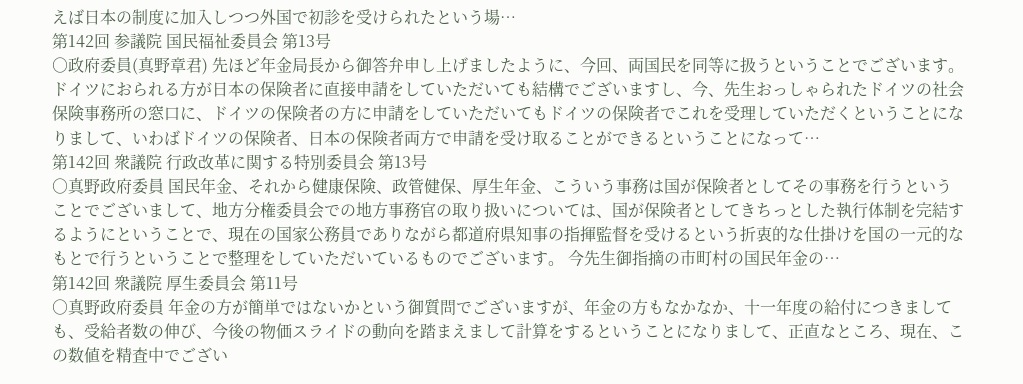えば日本の制度に加入しつつ外国で初診を受けられたという場…
第142回 参議院 国民福祉委員会 第13号
○政府委員(真野章君) 先ほど年金局長から御答弁申し上げましたように、今回、両国民を同等に扱うということでございます。ドイツにおられる方が日本の保険者に直接申請をしていただいても結構でございますし、今、先生おっしゃられたドイツの社会保険事務所の窓口に、ドイツの保険者の方に申請をしていただいてもドイツの保険者でこれを受理していただくということになりまして、いわばドイツの保険者、日本の保険者両方で申請を受け取ることができるということになって…
第142回 衆議院 行政改革に関する特別委員会 第13号
○真野政府委員 国民年金、それから健康保険、政管健保、厚生年金、こういう事務は国が保険者としてその事務を行うということでございまして、地方分権委員会での地方事務官の取り扱いについては、国が保険者としてきちっとした執行体制を完結するようにということで、現在の国家公務員でありながら都道府県知事の指揮監督を受けるという折衷的な仕掛けを国の一元的なもとで行うということで整理をしていただいているものでございます。 今先生御指摘の市町村の国民年金の…
第142回 衆議院 厚生委員会 第11号
○真野政府委員 年金の方が簡単ではないかという御質問でございますが、年金の方もなかなか、十一年度の給付につきましても、受給者数の伸び、今後の物価スライドの動向を踏まえまして計算をするということになりまして、正直なところ、現在、この数値を精査中でござい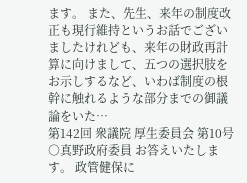ます。 また、先生、来年の制度改正も現行維持というお話でございましたけれども、来年の財政再計算に向けまして、五つの選択肢をお示しするなど、いわば制度の根幹に触れるような部分までの御議論をいた…
第142回 衆議院 厚生委員会 第10号
○真野政府委員 お答えいたします。 政管健保に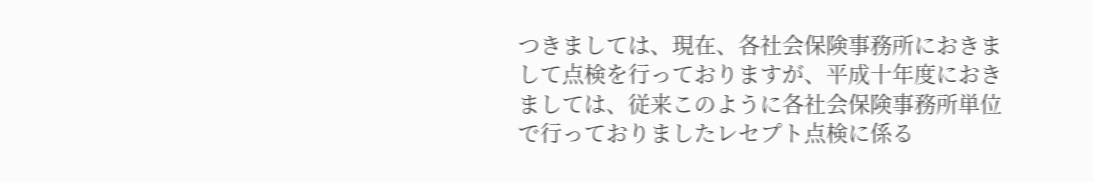つきましては、現在、各社会保険事務所におきまして点検を行っておりますが、平成十年度におきましては、従来このように各社会保険事務所単位で行っておりましたレセプト点検に係る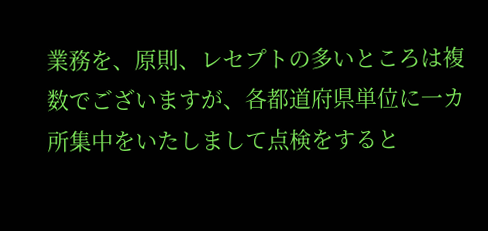業務を、原則、レセプトの多いところは複数でございますが、各都道府県単位に一カ所集中をいたしまして点検をすると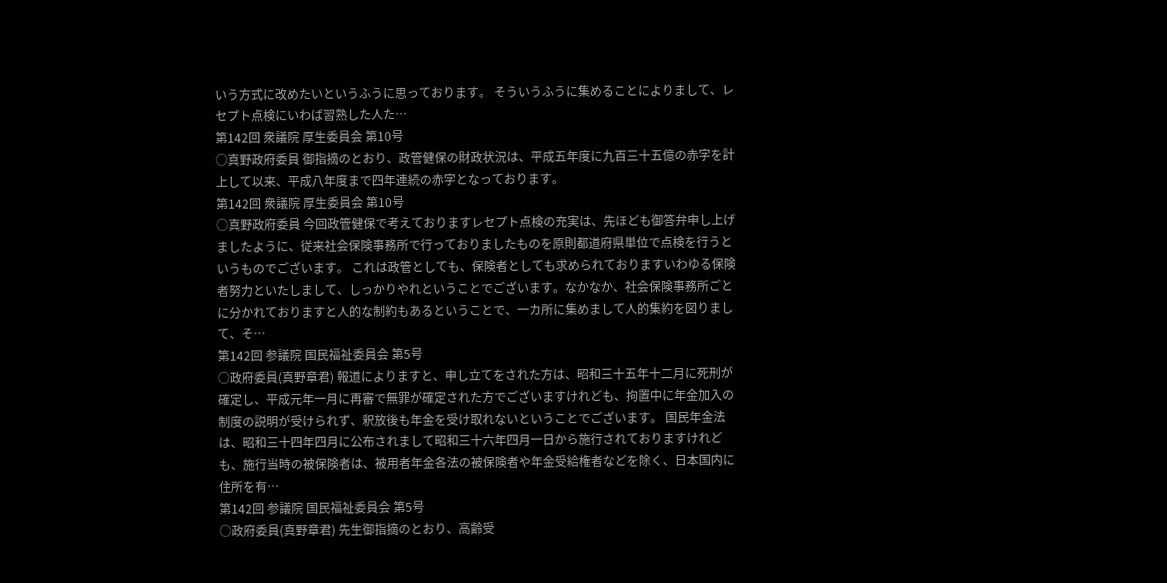いう方式に改めたいというふうに思っております。 そういうふうに集めることによりまして、レセプト点検にいわば習熟した人た…
第142回 衆議院 厚生委員会 第10号
○真野政府委員 御指摘のとおり、政管健保の財政状況は、平成五年度に九百三十五億の赤字を計上して以来、平成八年度まで四年連続の赤字となっております。
第142回 衆議院 厚生委員会 第10号
○真野政府委員 今回政管健保で考えておりますレセプト点検の充実は、先ほども御答弁申し上げましたように、従来社会保険事務所で行っておりましたものを原則都道府県単位で点検を行うというものでございます。 これは政管としても、保険者としても求められておりますいわゆる保険者努力といたしまして、しっかりやれということでございます。なかなか、社会保険事務所ごとに分かれておりますと人的な制約もあるということで、一カ所に集めまして人的集約を図りまして、そ…
第142回 参議院 国民福祉委員会 第5号
○政府委員(真野章君) 報道によりますと、申し立てをされた方は、昭和三十五年十二月に死刑が確定し、平成元年一月に再審で無罪が確定された方でございますけれども、拘置中に年金加入の制度の説明が受けられず、釈放後も年金を受け取れないということでございます。 国民年金法は、昭和三十四年四月に公布されまして昭和三十六年四月一日から施行されておりますけれども、施行当時の被保険者は、被用者年金各法の被保険者や年金受給権者などを除く、日本国内に住所を有…
第142回 参議院 国民福祉委員会 第5号
○政府委員(真野章君) 先生御指摘のとおり、高齢受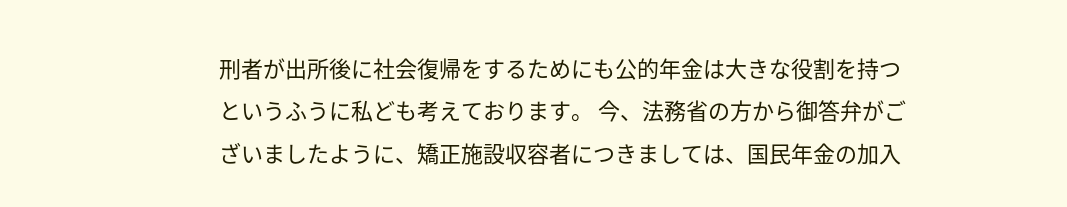刑者が出所後に社会復帰をするためにも公的年金は大きな役割を持つというふうに私ども考えております。 今、法務省の方から御答弁がございましたように、矯正施設収容者につきましては、国民年金の加入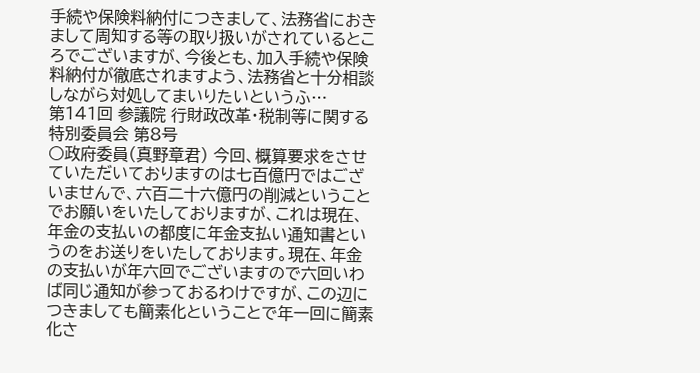手続や保険料納付につきまして、法務省におきまして周知する等の取り扱いがされているところでございますが、今後とも、加入手続や保険料納付が徹底されますよう、法務省と十分相談しながら対処してまいりたいというふ…
第141回 参議院 行財政改革・税制等に関する特別委員会 第8号
○政府委員(真野章君) 今回、概算要求をさせていただいておりますのは七百億円ではございませんで、六百二十六億円の削減ということでお願いをいたしておりますが、これは現在、年金の支払いの都度に年金支払い通知書というのをお送りをいたしております。現在、年金の支払いが年六回でございますので六回いわば同じ通知が参っておるわけですが、この辺につきましても簡素化ということで年一回に簡素化さ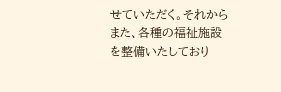せていただく。それからまた、各種の福祉施設を整備いたしており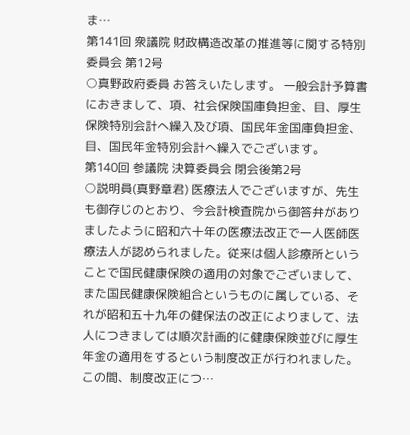ま…
第141回 衆議院 財政構造改革の推進等に関する特別委員会 第12号
○真野政府委員 お答えいたします。 一般会計予算書におきまして、項、社会保険国庫負担金、目、厚生保険特別会計へ繰入及び項、国民年金国庫負担金、目、国民年金特別会計へ繰入でございます。
第140回 参議院 決算委員会 閉会後第2号
○説明員(真野章君) 医療法人でございますが、先生も御存じのとおり、今会計検査院から御答弁がありましたように昭和六十年の医療法改正で一人医師医療法人が認められました。従来は個人診療所ということで国民健康保険の適用の対象でございまして、また国民健康保険組合というものに属している、それが昭和五十九年の健保法の改正によりまして、法人につきましては順次計画的に健康保険並びに厚生年金の適用をするという制度改正が行われました。 この間、制度改正につ…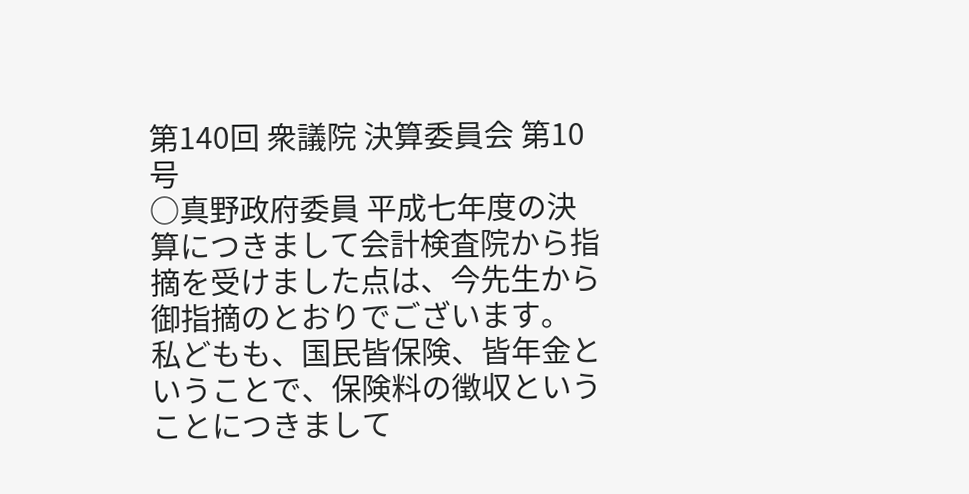第140回 衆議院 決算委員会 第10号
○真野政府委員 平成七年度の決算につきまして会計検査院から指摘を受けました点は、今先生から御指摘のとおりでございます。 私どもも、国民皆保険、皆年金ということで、保険料の徴収ということにつきまして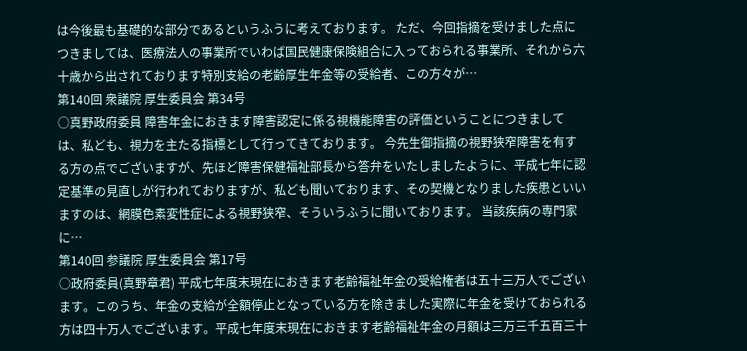は今後最も基礎的な部分であるというふうに考えております。 ただ、今回指摘を受けました点につきましては、医療法人の事業所でいわば国民健康保険組合に入っておられる事業所、それから六十歳から出されております特別支給の老齢厚生年金等の受給者、この方々が…
第140回 衆議院 厚生委員会 第34号
○真野政府委員 障害年金におきます障害認定に係る視機能障害の評価ということにつきましては、私ども、視力を主たる指標として行ってきております。 今先生御指摘の視野狭窄障害を有する方の点でございますが、先ほど障害保健福祉部長から答弁をいたしましたように、平成七年に認定基準の見直しが行われておりますが、私ども聞いております、その契機となりました疾患といいますのは、網膜色素変性症による視野狭窄、そういうふうに聞いております。 当該疾病の専門家に…
第140回 参議院 厚生委員会 第17号
○政府委員(真野章君) 平成七年度末現在におきます老齢福祉年金の受給権者は五十三万人でございます。このうち、年金の支給が全額停止となっている方を除きました実際に年金を受けておられる方は四十万人でございます。平成七年度末現在におきます老齢福祉年金の月額は三万三千五百三十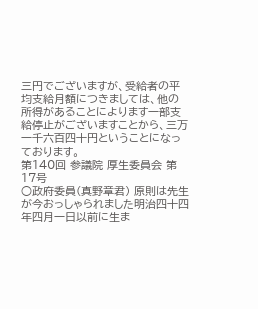三円でございますが、受給者の平均支給月額につきましては、他の所得があることによります一部支給停止がございますことから、三万一千六百四十円ということになっております。
第140回 参議院 厚生委員会 第17号
○政府委員(真野章君) 原則は先生が今おっしゃられました明治四十四年四月一日以前に生ま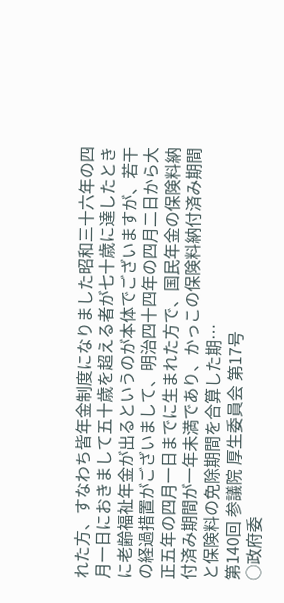れた方、すなわち皆年金制度になりました昭和三十六年の四月一日におきまして五十歳を超える者が七十歳に達したときに老齢福祉年金が出るというのが本体でございますが、若干の経過措置がございまして、明治四十四年の四月二日から大正五年の四月一日までに生まれた方で、国民年金の保険料納付済み期間が一年未満であり、かっこの保険料納付済み期間と保険料の免除期間を合算した期…
第140回 参議院 厚生委員会 第17号
○政府委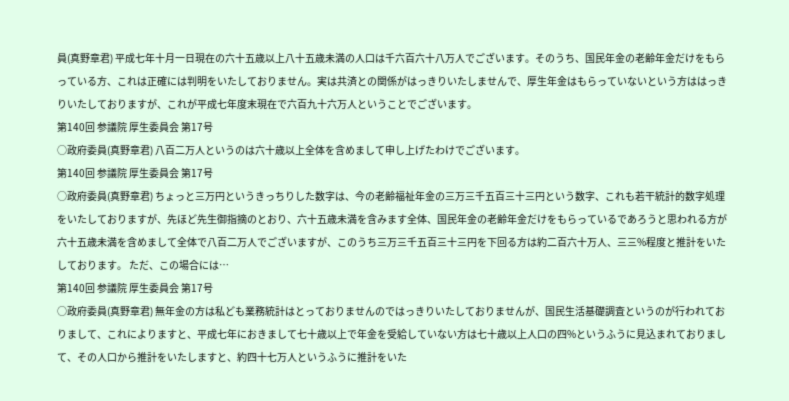員(真野章君) 平成七年十月一日現在の六十五歳以上八十五歳未満の人口は千六百六十八万人でございます。そのうち、国民年金の老齢年金だけをもらっている方、これは正確には判明をいたしておりません。実は共済との関係がはっきりいたしませんで、厚生年金はもらっていないという方ははっきりいたしておりますが、これが平成七年度末現在で六百九十六万人ということでございます。
第140回 参議院 厚生委員会 第17号
○政府委員(真野章君) 八百二万人というのは六十歳以上全体を含めまして申し上げたわけでございます。
第140回 参議院 厚生委員会 第17号
○政府委員(真野章君) ちょっと三万円というきっちりした数字は、今の老齢福祉年金の三万三千五百三十三円という数字、これも若干統計的数字処理をいたしておりますが、先ほど先生御指摘のとおり、六十五歳未満を含みます全体、国民年金の老齢年金だけをもらっているであろうと思われる方が六十五歳未満を含めまして全体で八百二万人でございますが、このうち三万三千五百三十三円を下回る方は約二百六十万人、三三%程度と推計をいたしております。 ただ、この場合には…
第140回 参議院 厚生委員会 第17号
○政府委員(真野章君) 無年金の方は私ども業務統計はとっておりませんのではっきりいたしておりませんが、国民生活基礎調査というのが行われておりまして、これによりますと、平成七年におきまして七十歳以上で年金を受給していない方は七十歳以上人口の四%というふうに見込まれておりまして、その人口から推計をいたしますと、約四十七万人というふうに推計をいた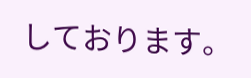しております。